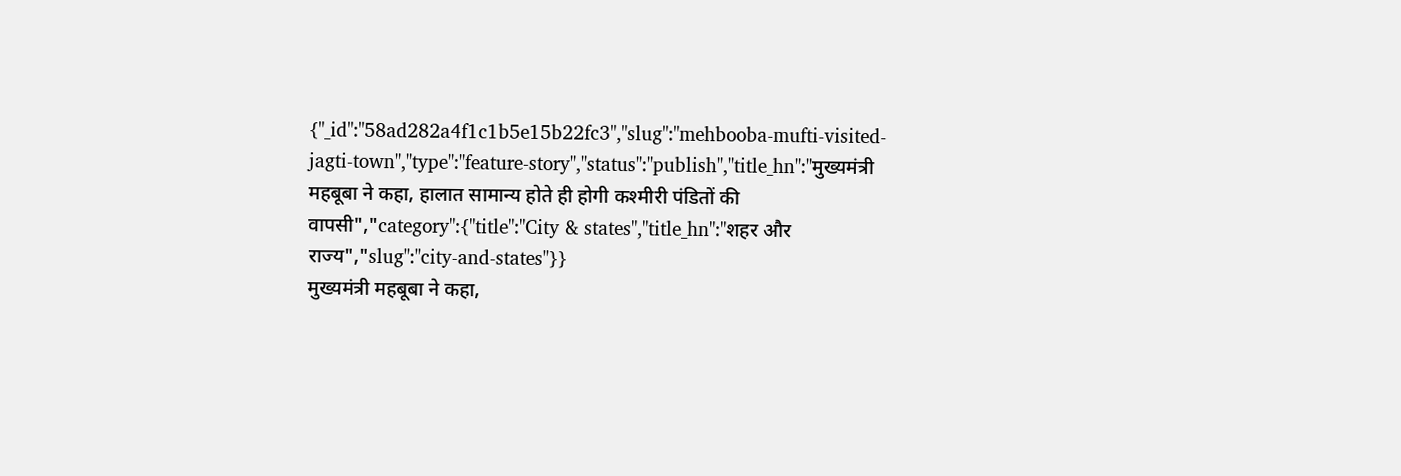{"_id":"58ad282a4f1c1b5e15b22fc3","slug":"mehbooba-mufti-visited-jagti-town","type":"feature-story","status":"publish","title_hn":"मुख्यमंत्री महबूबा ने कहा, हालात सामान्य होते ही होगी कश्मीरी पंडितों की वापसी","category":{"title":"City & states","title_hn":"शहर और राज्य","slug":"city-and-states"}}
मुख्यमंत्री महबूबा ने कहा,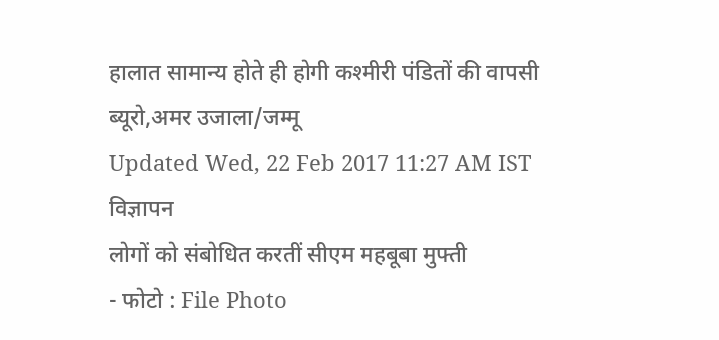हालात सामान्य होते ही होगी कश्मीरी पंडितों की वापसी
ब्यूरो,अमर उजाला/जम्मू
Updated Wed, 22 Feb 2017 11:27 AM IST
विज्ञापन
लोगों को संबोधित करतीं सीएम महबूबा मुफ्ती
- फोटो : File Photo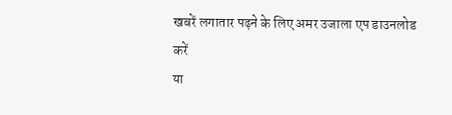खबरें लगातार पढ़ने के लिए अमर उजाला एप डाउनलोड करें
या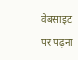वेबसाइट पर पढ़ना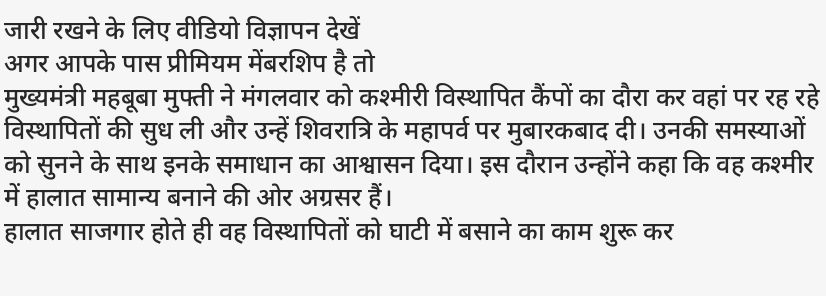जारी रखने के लिए वीडियो विज्ञापन देखें
अगर आपके पास प्रीमियम मेंबरशिप है तो
मुख्यमंत्री महबूबा मुफ्ती ने मंगलवार को कश्मीरी विस्थापित कैंपों का दौरा कर वहां पर रह रहे विस्थापितों की सुध ली और उन्हें शिवरात्रि के महापर्व पर मुबारकबाद दी। उनकी समस्याओं को सुनने के साथ इनके समाधान का आश्वासन दिया। इस दौरान उन्होंने कहा कि वह कश्मीर में हालात सामान्य बनाने की ओर अग्रसर हैं।
हालात साजगार होते ही वह विस्थापितों को घाटी में बसाने का काम शुरू कर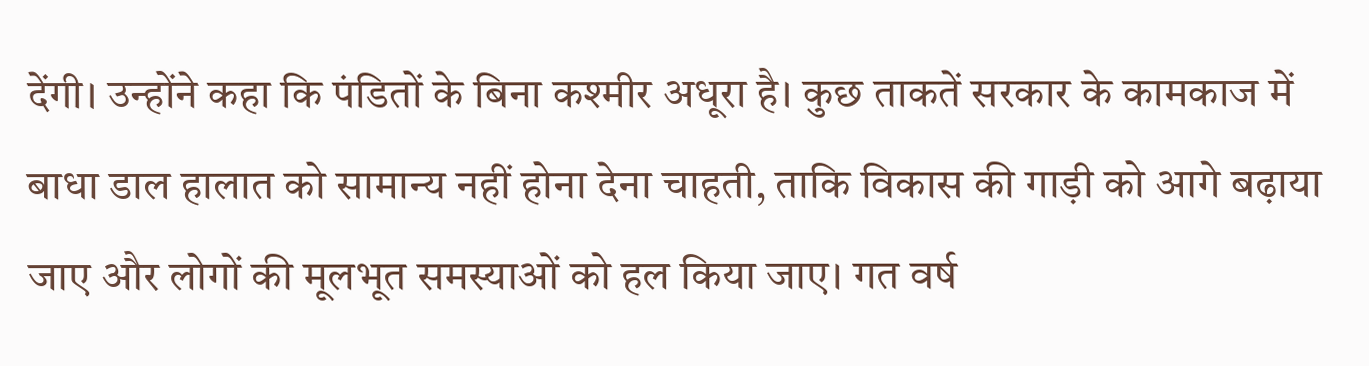देंगी। उन्होंने कहा कि पंडितों के बिना कश्मीर अधूरा है। कुछ ताकतें सरकार के कामकाज में बाधा डाल हालात को सामान्य नहीं होना देना चाहती, ताकि विकास की गाड़ी को आगे बढ़ाया जाए और लोगों की मूलभूत समस्याओं को हल किया जाए। गत वर्ष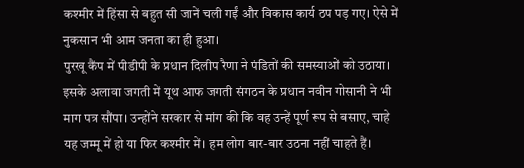कश्मीर में हिंसा से बहुत सी जानें चली गईं और विकास कार्य ठप पड़ गए। ऐसे में नुकसान भी आम जनता का ही हुआ।
पुरखू कैंप में पीडीपी के प्रधान दिलीप रैणा ने पंडितों की समस्याओं को उठाया। इसके अलावा जगती में यूथ आफ जगती संगठन के प्रधान नवीन गोसानी ने भी माग पत्र सौंपा। उन्होंने सरकार से मांग की कि वह उन्हें पूर्ण रूप से बसाए, चाहे यह जम्मू में हो या फिर कश्मीर में। हम लोग बार-बार उठना नहीं चाहते हैं।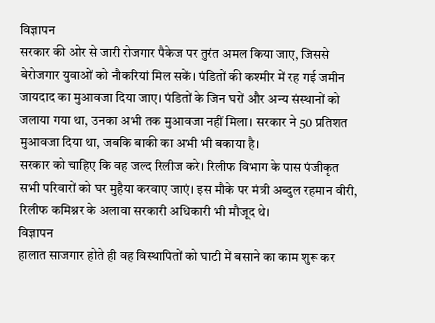विज्ञापन
सरकार की ओर से जारी रोजगार पैकेज पर तुरंत अमल किया जाए, जिससे बेरोजगार युवाओं को नौकरियां मिल सकें। पंडितों की कश्मीर में रह गई जमीन जायदाद का मुआवजा दिया जाए। पंडितों के जिन घरों और अन्य संस्थानों को जलाया गया था, उनका अभी तक मुआवजा नहीं मिला। सरकार ने 50 प्रतिशत मुआवजा दिया था, जबकि बाकी का अभी भी बकाया है।
सरकार को चाहिए कि वह जल्द रिलीज करे। रिलीफ विभाग के पास पंजीकृत सभी परिवारों को घर मुहैया करवाए जाएं। इस मौके पर मंत्री अब्दुल रहमान वीरी, रिलीफ कमिश्नर के अलावा सरकारी अधिकारी भी मौजूद थे।
विज्ञापन
हालात साजगार होते ही वह विस्थापितों को घाटी में बसाने का काम शुरू कर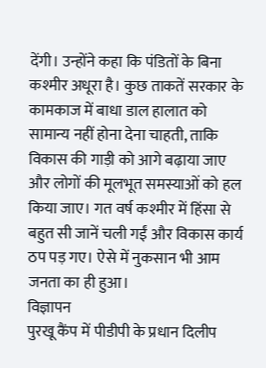देंगी। उन्होंने कहा कि पंडितों के बिना कश्मीर अधूरा है। कुछ ताकतें सरकार के कामकाज में बाधा डाल हालात को सामान्य नहीं होना देना चाहती, ताकि विकास की गाड़ी को आगे बढ़ाया जाए और लोगों की मूलभूत समस्याओं को हल किया जाए। गत वर्ष कश्मीर में हिंसा से बहुत सी जानें चली गईं और विकास कार्य ठप पड़ गए। ऐसे में नुकसान भी आम जनता का ही हुआ।
विज्ञापन
पुरखू कैंप में पीडीपी के प्रधान दिलीप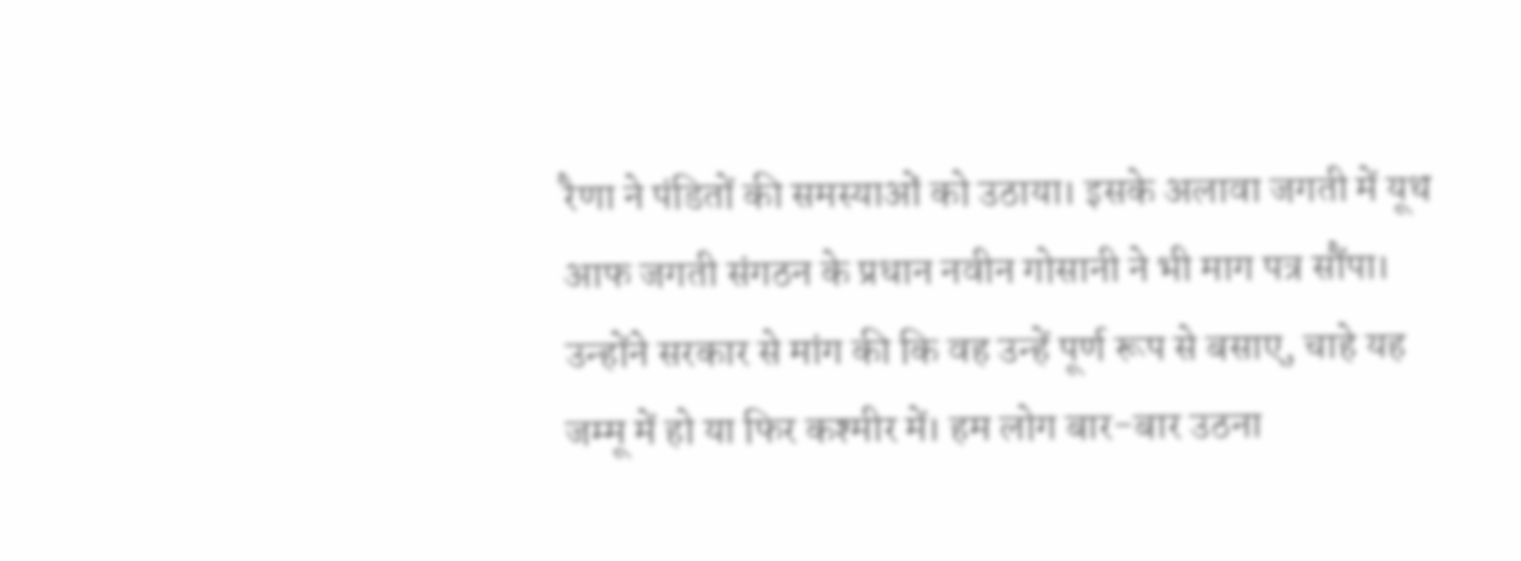रैणा ने पंडितों की समस्याओं को उठाया। इसके अलावा जगती में यूथ आफ जगती संगठन के प्रधान नवीन गोसानी ने भी माग पत्र सौंपा। उन्होंने सरकार से मांग की कि वह उन्हें पूर्ण रूप से बसाए, चाहे यह जम्मू में हो या फिर कश्मीर में। हम लोग बार-बार उठना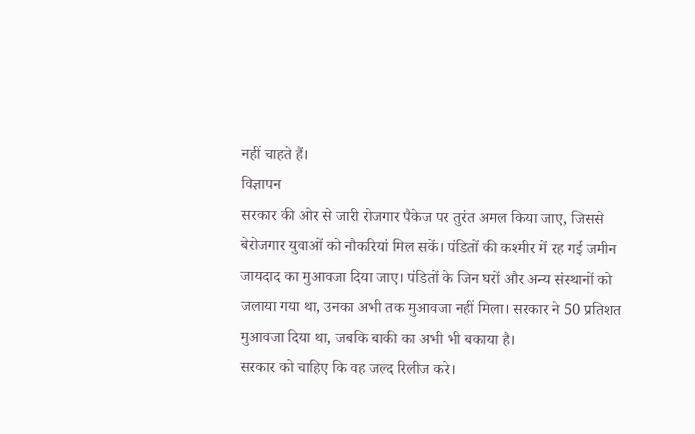नहीं चाहते हैं।
विज्ञापन
सरकार की ओर से जारी रोजगार पैकेज पर तुरंत अमल किया जाए, जिससे बेरोजगार युवाओं को नौकरियां मिल सकें। पंडितों की कश्मीर में रह गई जमीन जायदाद का मुआवजा दिया जाए। पंडितों के जिन घरों और अन्य संस्थानों को जलाया गया था, उनका अभी तक मुआवजा नहीं मिला। सरकार ने 50 प्रतिशत मुआवजा दिया था, जबकि बाकी का अभी भी बकाया है।
सरकार को चाहिए कि वह जल्द रिलीज करे।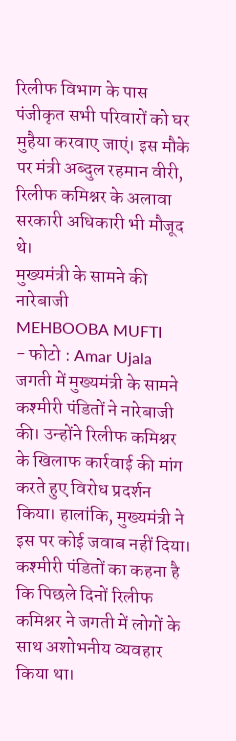रिलीफ विभाग के पास पंजीकृत सभी परिवारों को घर मुहैया करवाए जाएं। इस मौके पर मंत्री अब्दुल रहमान वीरी, रिलीफ कमिश्नर के अलावा सरकारी अधिकारी भी मौजूद थे।
मुख्यमंत्री के सामने की नारेबाजी
MEHBOOBA MUFTI
- फोटो : Amar Ujala
जगती में मुख्यमंत्री के सामने कश्मीरी पंडितों ने नारेबाजी की। उन्होंने रिलीफ कमिश्नर के खिलाफ कार्रवाई की मांग करते हुए विरोध प्रदर्शन किया। हालांकि, मुख्यमंत्री ने इस पर कोई जवाब नहीं दिया।
कश्मीरी पंडितों का कहना है कि पिछले दिनों रिलीफ कमिश्नर ने जगती में लोगों के साथ अशोभनीय व्यवहार किया था।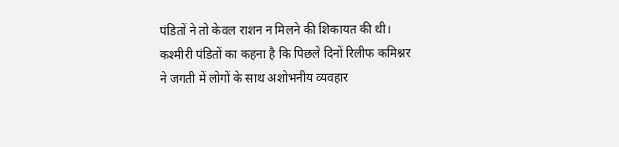पंडितों ने तो केवल राशन न मिलने की शिकायत की थी।
कश्मीरी पंडितों का कहना है कि पिछले दिनों रिलीफ कमिश्नर ने जगती में लोगों के साथ अशोभनीय व्यवहार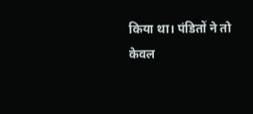किया था। पंडितों ने तो केवल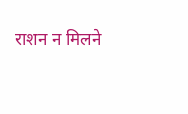राशन न मिलने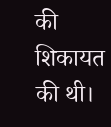की शिकायत की थी।